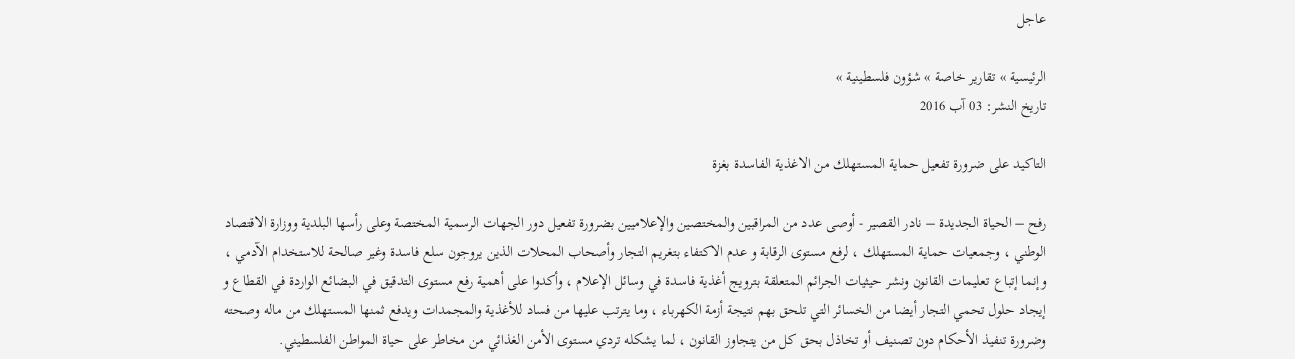عاجل

الرئيسية » تقارير خاصة » شؤون فلسطينية »
تاريخ النشر: 03 آب 2016

التاكيد على ضرورة تفعيل حماية المستهلك من الاغذية الفاسدة بغزة

رفح – الحياة الجديدة – نادر القصير - أوصى عدد من المراقبين والمختصين والإعلاميين بضرورة تفعيل دور الجهات الرسمية المختصة وعلى رأسها البلدية ووزارة الاقتصاد الوطني ، وجمعيات حماية المستهلك ، لرفع مستوى الرقابة و عدم الاكتفاء بتغريم التجار وأصحاب المحلات الذين يروجون سلع فاسدة وغير صالحة للاستخدام الآدمي ، وإنما إتباع تعليمات القانون ونشر حيثيات الجرائم المتعلقة بترويج أغذية فاسدة في وسائل الإعلام ، وأكدوا على أهمية رفع مستوى التدقيق في البضائع الواردة في القطاع و إيجاد حلول تحمي التجار أيضا من الخسائر التي تلحق بهم نتيجة أزمة الكهرباء ، وما يترتب عليها من فساد للأغذية والمجمدات ويدفع ثمنها المستهلك من ماله وصحته وضرورة تنفيذ الأحكام دون تصنيف أو تخاذل بحق كل من يتجاوز القانون ، لما يشكله تردي مستوى الأمن الغذائي من مخاطر على حياة المواطن الفلسطيني.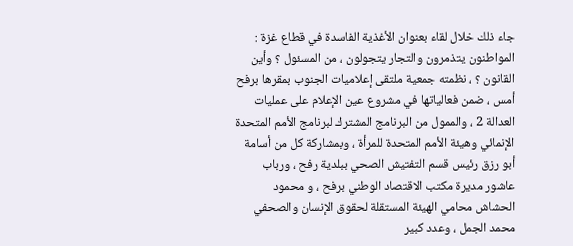جاء ذلك خلال لقاء بعنوان الأغذية الفاسدة في قطاع غزة : المواطنون يتذمرون والتجار يتجولون ، من المسئول ؟ وأين القانون ؟ ، نظمته جمعية ملتقى إعلاميات الجنوب بمقرها برفح أمس ، ضمن فعالياتها في مشروع عين الإعلام على عمليات العدالة 2 ، والممول من البرنامج المشترك لبرنامج الأمم المتحدة الإنمائي وهيئة الأمم المتحدة للمرأة ، وبمشاركة كل من أسامة أبو رزق رئيس قسم التفتيش الصحي ببلدية رفح ، ورباب عاشور مديرة مكتب الاقتصاد الوطني برفح ، و محمود الحشاش محامي الهيئة المستقلة لحقوق الإنسان والصحفي محمد الجمل ، وعدد كبير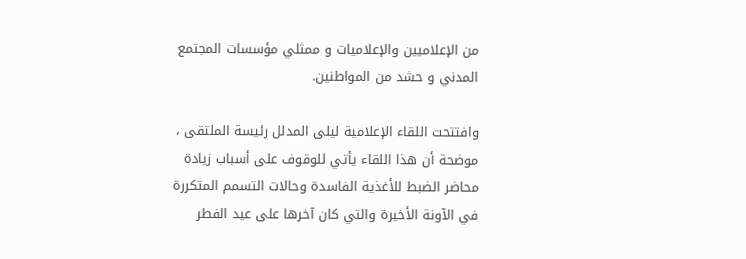من الإعلاميين والإعلاميات و ممثلي مؤسسات المجتمع المدني و حشد من المواطنين.

وافتتحت اللقاء الإعلامية ليلى المدلل رئيسة الملتقى ، موضحة أن هذا اللقاء يأتي للوقوف على أسباب زيادة محاضر الضبط للأغذية الفاسدة وحالات التسمم المتكررة في الآونة الأخيرة والتي كان آخرها على عيد الفطر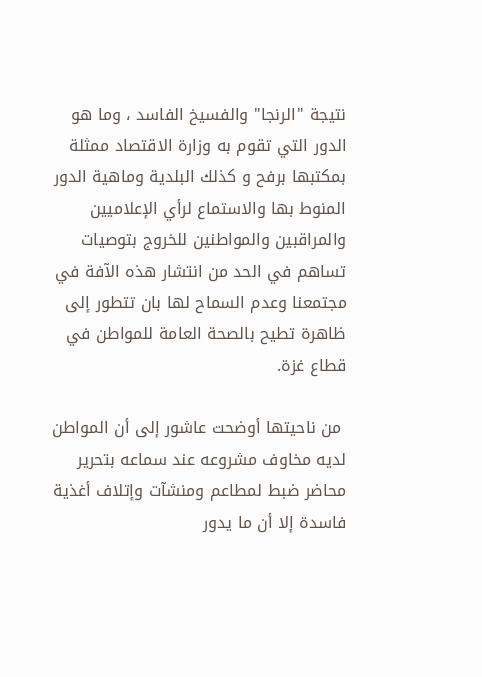نتيجة "الرنجا" والفسيخ الفاسد ، وما هو الدور التي تقوم به وزارة الاقتصاد ممثلة بمكتبها برفح و كذلك البلدية وماهية الدور المنوط بها والاستماع لرأي الإعلاميين والمراقبين والمواطنين للخروج بتوصيات تساهم في الحد من انتشار هذه الآفة في مجتمعنا وعدم السماح لها بان تتطور إلى ظاهرة تطيح بالصحة العامة للمواطن في قطاع غزة.

 من ناحيتها أوضحت عاشور إلى أن المواطن لديه مخاوف مشروعه عند سماعه بتحرير محاضر ضبط لمطاعم ومنشآت وإتلاف أغذية فاسدة إلا أن ما يدور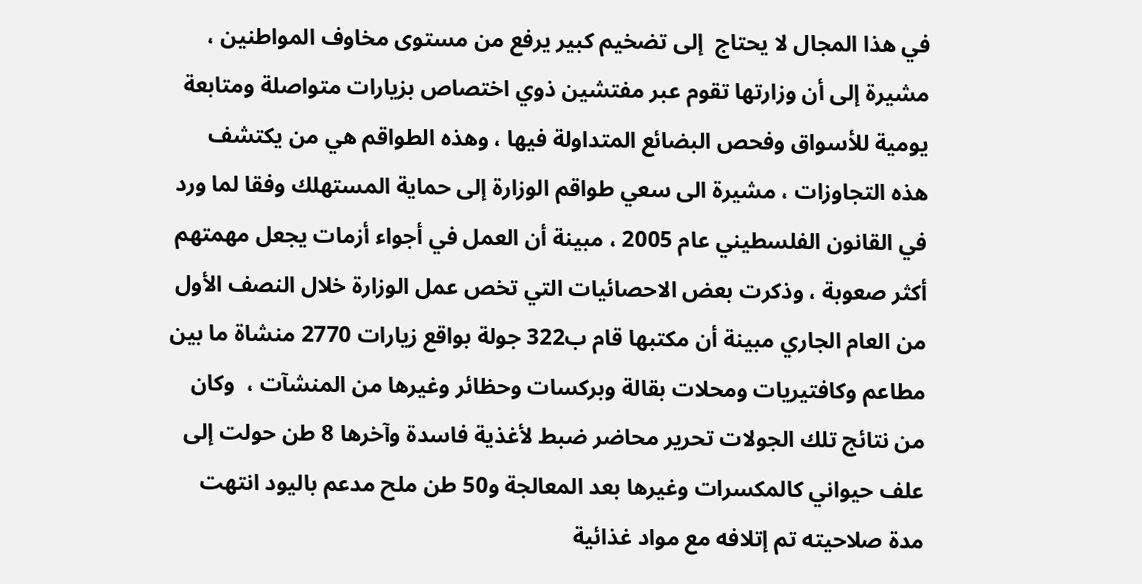في هذا المجال لا يحتاج  إلى تضخيم كبير يرفع من مستوى مخاوف المواطنين ، مشيرة إلى أن وزارتها تقوم عبر مفتشين ذوي اختصاص بزيارات متواصلة ومتابعة يومية للأسواق وفحص البضائع المتداولة فيها ، وهذه الطواقم هي من يكتشف هذه التجاوزات ، مشيرة الى سعي طواقم الوزارة إلى حماية المستهلك وفقا لما ورد في القانون الفلسطيني عام 2005 ، مبينة أن العمل في أجواء أزمات يجعل مهمتهم أكثر صعوبة ، وذكرت بعض الاحصائيات التي تخص عمل الوزارة خلال النصف الأول من العام الجاري مبينة أن مكتبها قام ب322 جولة بواقع زيارات 2770 منشاة ما بين مطاعم وكافتيريات ومحلات بقالة وبركسات وحظائر وغيرها من المنشآت ،  وكان من نتائج تلك الجولات تحرير محاضر ضبط لأغذية فاسدة وآخرها 8 طن حولت إلى علف حيواني كالمكسرات وغيرها بعد المعالجة و50 طن ملح مدعم باليود انتهت مدة صلاحيته تم إتلافه مع مواد غذائية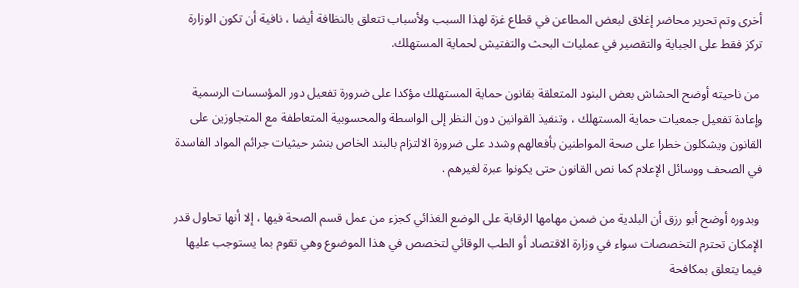أخرى وتم تحرير محاضر إغلاق لبعض المطاعن في قطاع غزة لهذا السبب ولأسباب تتعلق بالنظافة أيضا ، نافية أن تكون الوزارة تركز فقط على الجباية والتقصير في عمليات البحث والتفتيش لحماية المستهلك.

 من ناحيته أوضح الحشاش بعض البنود المتعلقة بقانون حماية المستهلك مؤكدا على ضرورة تفعيل دور المؤسسات الرسمية وإعادة تفعيل جمعيات حماية المستهلك ، وتنفيذ القوانين دون النظر إلى الواسطة والمحسوبية المتعاطفة مع المتجاوزين على القانون ويشكلون خطرا على صحة المواطنين بأفعالهم وشدد على ضرورة الالتزام بالبند الخاص بنشر حيثيات جرائم المواد الفاسدة في الصحف ووسائل الإعلام كما نص القانون حتى يكونوا عبرة لغيرهم .

 وبدوره أوضح أبو رزق أن البلدية من ضمن مهامها الرقابة على الوضع الغذائي كجزء من عمل قسم الصحة فيها ، إلا أنها تحاول قدر الإمكان تحترم التخصصات سواء في وزارة الاقتصاد أو الطب الوقائي لتخصص في هذا الموضوع وهي تقوم بما يستوجب عليها فيما يتعلق بمكافحة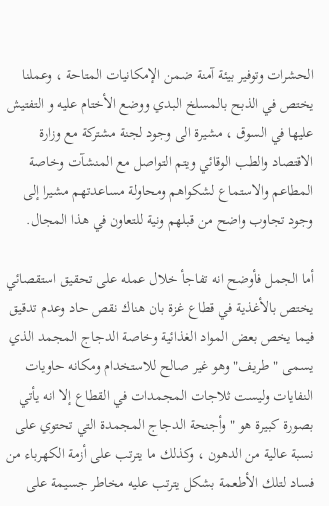الحشرات وتوفير بيئة آمنة ضمن الإمكانيات المتاحة ، وعملنا يختص في الذبح بالمسلخ البدي ووضع الأختام عليه و التفتيش عليها في السوق ، مشيرة الى وجود لجنة مشتركة مع وزارة الاقتصاد والطب الوقائي ويتم التواصل مع المنشآت وخاصة المطاعم والاستماع لشكواهم ومحاولة مساعدتهم مشيرا إلى وجود تجاوب واضح من قبلهم ونية للتعاون في هذا المجال.

أما الجمل فأوضح انه تفاجأ خلال عمله على تحقيق استقصائي يختص بالأغذية في قطاع غزة بان هناك نقص حاد وعدم تدقيق فيما يخص بعض المواد الغذائية وخاصة الدجاج المجمد الذي يسمى " طريف" وهو غير صالح للاستخدام ومكانه حاويات النفايات وليست ثلاجات المجمدات في القطاع إلا انه يأتي بصورة كبيرة هو " وأجنحة الدجاج المجمدة التي تحتوي على نسبة عالية من الدهون ، وكذلك ما يترتب على أزمة الكهرباء من فساد لتلك الأطعمة بشكل يترتب عليه مخاطر جسيمة على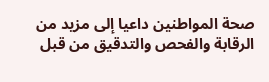صحة المواطنين داعيا إلى مزيد من الرقابة والفحص والتدقيق من قبل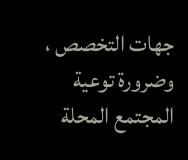جهات التخصص ، وضرورة توعية المجتمع المحلة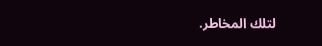لتلك المخاطر.